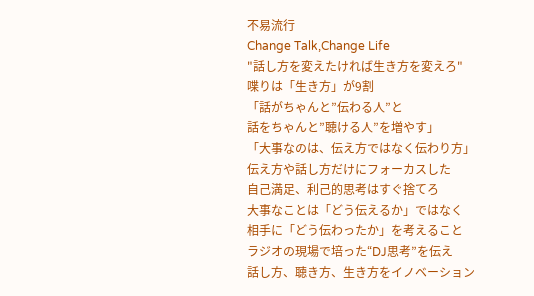不易流行
Change Talk,Change Life
"話し方を変えたければ生き方を変えろ"
喋りは「生き方」が9割
「話がちゃんと”伝わる人”と
話をちゃんと”聴ける人”を増やす」
「大事なのは、伝え方ではなく伝わり方」
伝え方や話し方だけにフォーカスした
自己満足、利己的思考はすぐ捨てろ
大事なことは「どう伝えるか」ではなく
相手に「どう伝わったか」を考えること
ラジオの現場で培った“DJ思考”を伝え
話し方、聴き方、生き方をイノベーション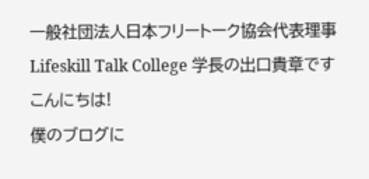一般社団法人日本フリートーク協会代表理事
Lifeskill Talk College 学長の出口貴章です
こんにちは!
僕のブログに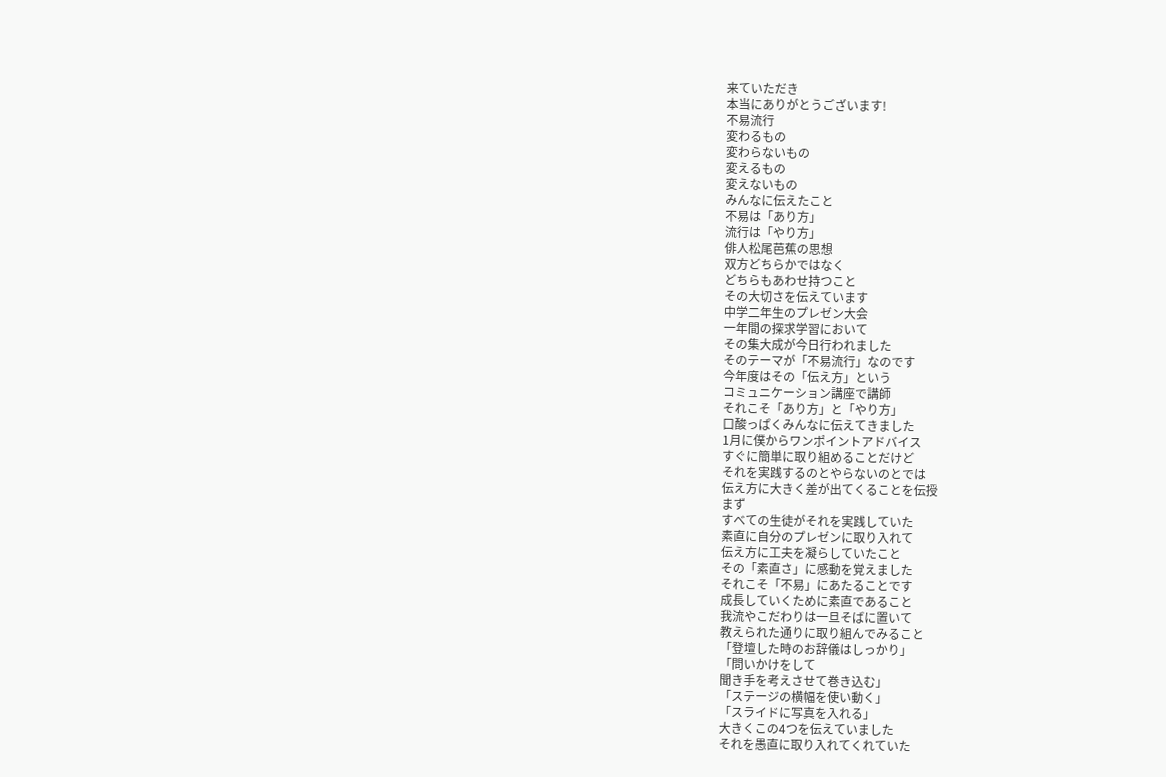来ていただき
本当にありがとうございます!
不易流行
変わるもの
変わらないもの
変えるもの
変えないもの
みんなに伝えたこと
不易は「あり方」
流行は「やり方」
俳人松尾芭蕉の思想
双方どちらかではなく
どちらもあわせ持つこと
その大切さを伝えています
中学二年生のプレゼン大会
一年間の探求学習において
その集大成が今日行われました
そのテーマが「不易流行」なのです
今年度はその「伝え方」という
コミュニケーション講座で講師
それこそ「あり方」と「やり方」
口酸っぱくみんなに伝えてきました
1月に僕からワンポイントアドバイス
すぐに簡単に取り組めることだけど
それを実践するのとやらないのとでは
伝え方に大きく差が出てくることを伝授
まず
すべての生徒がそれを実践していた
素直に自分のプレゼンに取り入れて
伝え方に工夫を凝らしていたこと
その「素直さ」に感動を覚えました
それこそ「不易」にあたることです
成長していくために素直であること
我流やこだわりは一旦そばに置いて
教えられた通りに取り組んでみること
「登壇した時のお辞儀はしっかり」
「問いかけをして
聞き手を考えさせて巻き込む」
「ステージの横幅を使い動く」
「スライドに写真を入れる」
大きくこの4つを伝えていました
それを愚直に取り入れてくれていた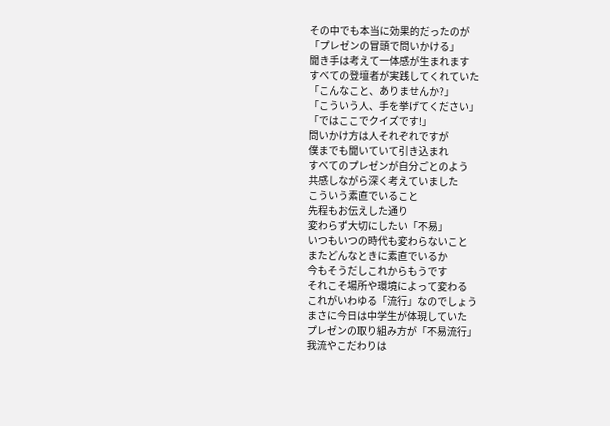その中でも本当に効果的だったのが
「プレゼンの冒頭で問いかける」
聞き手は考えて一体感が生まれます
すべての登壇者が実践してくれていた
「こんなこと、ありませんか?」
「こういう人、手を挙げてください」
「ではここでクイズです!」
問いかけ方は人それぞれですが
僕までも聞いていて引き込まれ
すべてのプレゼンが自分ごとのよう
共感しながら深く考えていました
こういう素直でいること
先程もお伝えした通り
変わらず大切にしたい「不易」
いつもいつの時代も変わらないこと
またどんなときに素直でいるか
今もそうだしこれからもうです
それこそ場所や環境によって変わる
これがいわゆる「流行」なのでしょう
まさに今日は中学生が体現していた
プレゼンの取り組み方が「不易流行」
我流やこだわりは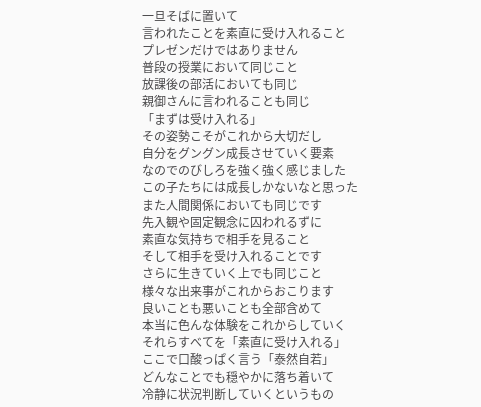一旦そばに置いて
言われたことを素直に受け入れること
プレゼンだけではありません
普段の授業において同じこと
放課後の部活においても同じ
親御さんに言われることも同じ
「まずは受け入れる」
その姿勢こそがこれから大切だし
自分をグングン成長させていく要素
なのでのびしろを強く強く感じました
この子たちには成長しかないなと思った
また人間関係においても同じです
先入観や固定観念に囚われるずに
素直な気持ちで相手を見ること
そして相手を受け入れることです
さらに生きていく上でも同じこと
様々な出来事がこれからおこります
良いことも悪いことも全部含めて
本当に色んな体験をこれからしていく
それらすべてを「素直に受け入れる」
ここで口酸っぱく言う「泰然自若」
どんなことでも穏やかに落ち着いて
冷静に状況判断していくというもの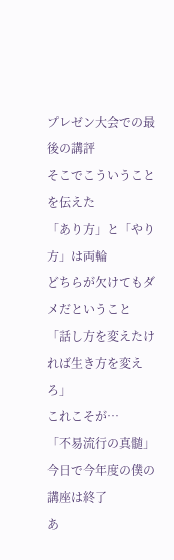プレゼン大会での最後の講評
そこでこういうことを伝えた
「あり方」と「やり方」は両輪
どちらが欠けてもダメだということ
「話し方を変えたければ生き方を変えろ」
これこそが…
「不易流行の真髄」
今日で今年度の僕の講座は終了
あ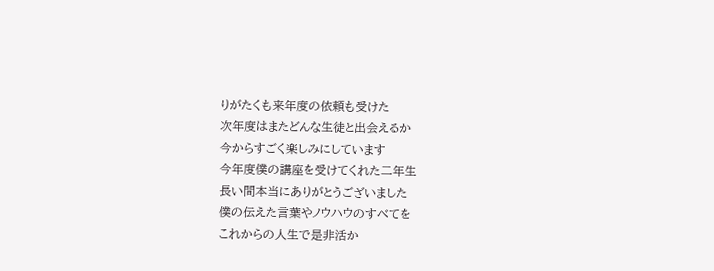りがたくも来年度の依頼も受けた
次年度はまたどんな生徒と出会えるか
今からすごく楽しみにしています
今年度僕の講座を受けてくれた二年生
長い間本当にありがとうございました
僕の伝えた言葉やノウハウのすべてを
これからの人生で是非活か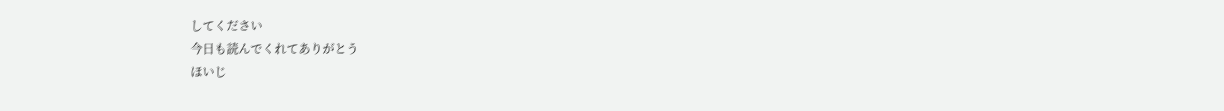してください
今日も読んでくれてありがとう
ほいじ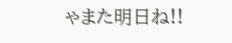ゃまた明日ね!!